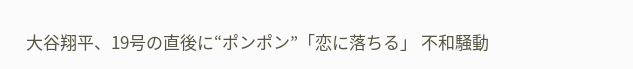大谷翔平、19号の直後に“ポンポン”「恋に落ちる」 不和騒動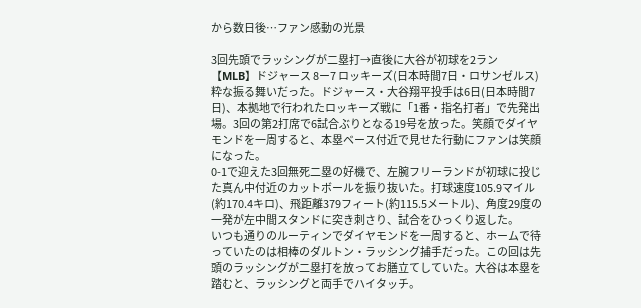から数日後…ファン感動の光景

3回先頭でラッシングが二塁打→直後に大谷が初球を2ラン
【MLB】ドジャース 8ー7 ロッキーズ(日本時間7日・ロサンゼルス)
粋な振る舞いだった。ドジャース・大谷翔平投手は6日(日本時間7日)、本拠地で行われたロッキーズ戦に「1番・指名打者」で先発出場。3回の第2打席で6試合ぶりとなる19号を放った。笑顔でダイヤモンドを一周すると、本塁ベース付近で見せた行動にファンは笑顔になった。
0-1で迎えた3回無死二塁の好機で、左腕フリーランドが初球に投じた真ん中付近のカットボールを振り抜いた。打球速度105.9マイル(約170.4キロ)、飛距離379フィート(約115.5メートル)、角度29度の一発が左中間スタンドに突き刺さり、試合をひっくり返した。
いつも通りのルーティンでダイヤモンドを一周すると、ホームで待っていたのは相棒のダルトン・ラッシング捕手だった。この回は先頭のラッシングが二塁打を放ってお膳立てしていた。大谷は本塁を踏むと、ラッシングと両手でハイタッチ。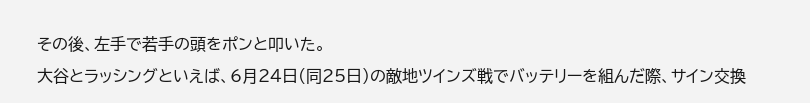その後、左手で若手の頭をポンと叩いた。
大谷とラッシングといえば、6月24日(同25日)の敵地ツインズ戦でバッテリーを組んだ際、サイン交換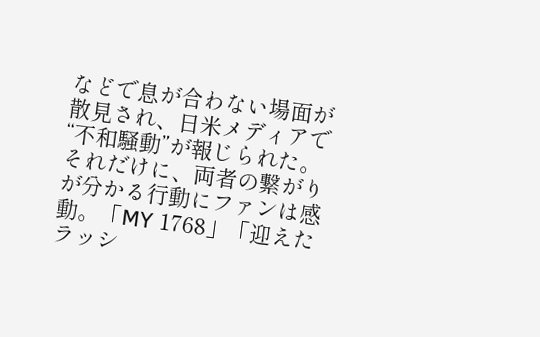などで息が合わない場面が散見され、日米メディアで“不和騒動”が報じられた。それだけに、両者の繋がりが分かる行動にファンは感動。「MY 1768」「迎えたラッシ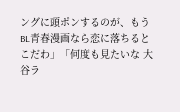ングに頭ポンするのが、もうBL青春漫画なら恋に落ちるとこだわ」「何度も見たいな 大谷ラ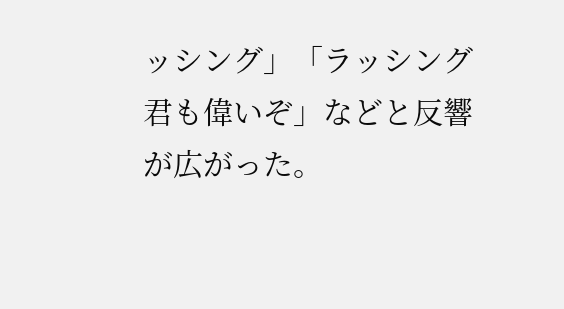ッシング」「ラッシング君も偉いぞ」などと反響が広がった。